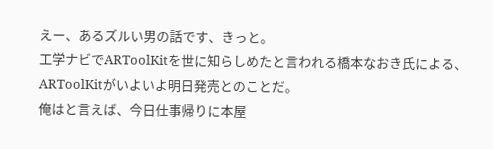えー、あるズルい男の話です、きっと。
工学ナビでARToolKitを世に知らしめたと言われる橋本なおき氏による、ARToolKitがいよいよ明日発売とのことだ。
俺はと言えば、今日仕事帰りに本屋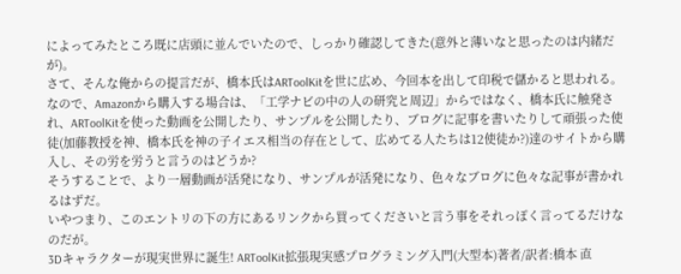によってみたところ既に店頭に並んでいたので、しっかり確認してきた(意外と薄いなと思ったのは内緒だが)。
さて、そんな俺からの提言だが、橋本氏はARToolKitを世に広め、今回本を出して印税で儲かると思われる。なので、Amazonから購入する場合は、「工学ナビの中の人の研究と周辺」からではなく、橋本氏に触発され、ARToolKitを使った動画を公開したり、サンプルを公開したり、ブログに記事を書いたりして頑張った使徒(加藤教授を神、橋本氏を神の子イエス相当の存在として、広めてる人たちは12使徒か?)達のサイトから購入し、その労を労うと言うのはどうか?
そうすることで、より一層動画が活発になり、サンプルが活発になり、色々なブログに色々な記事が書かれるはずだ。
いやつまり、このエントリの下の方にあるリンクから買ってくださいと言う事をそれっぽく言ってるだけなのだが。
3Dキャラクターが現実世界に誕生! ARToolKit拡張現実感プログラミング入門(大型本)著者/訳者:橋本 直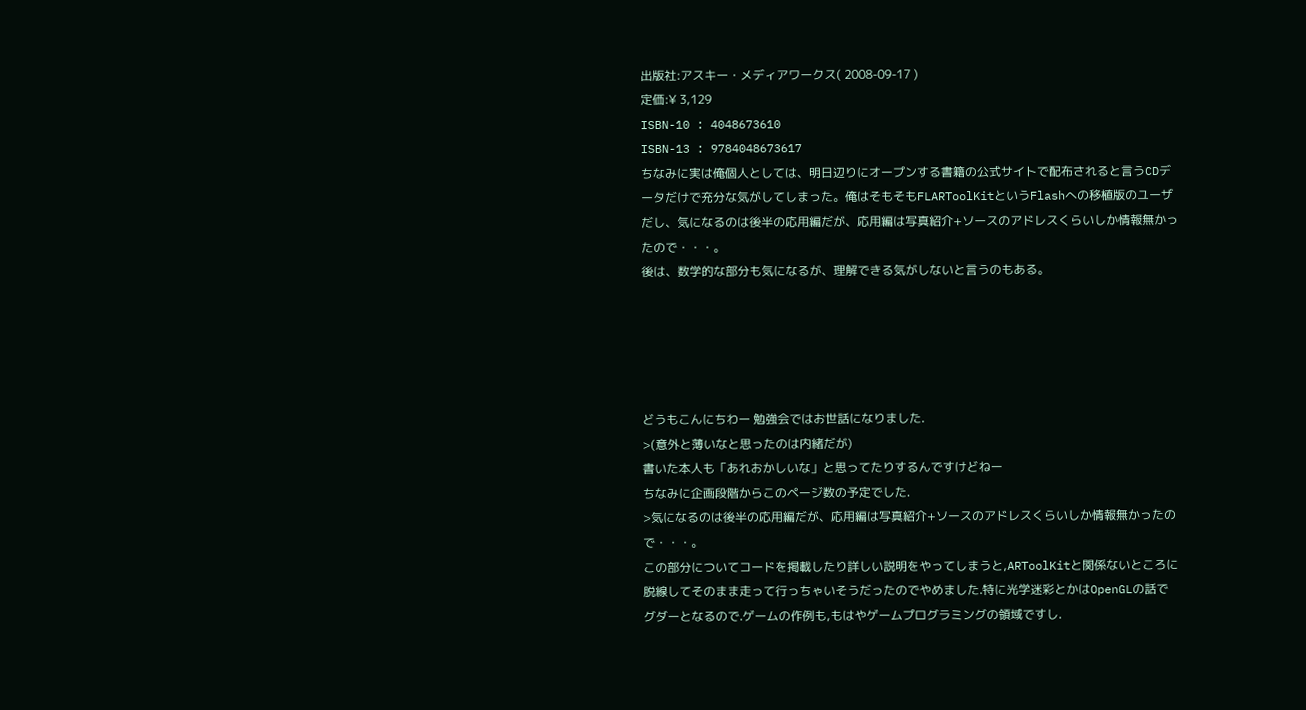出版社:アスキー・メディアワークス( 2008-09-17 )
定価:¥ 3,129
ISBN-10 : 4048673610
ISBN-13 : 9784048673617
ちなみに実は俺個人としては、明日辺りにオープンする書籍の公式サイトで配布されると言うCDデータだけで充分な気がしてしまった。俺はそもそもFLARToolKitというFlashへの移植版のユーザだし、気になるのは後半の応用編だが、応用編は写真紹介+ソースのアドレスくらいしか情報無かったので・・・。
後は、数学的な部分も気になるが、理解できる気がしないと言うのもある。





どうもこんにちわー 勉強会ではお世話になりました.
>(意外と薄いなと思ったのは内緒だが)
書いた本人も「あれおかしいな」と思ってたりするんですけどねー
ちなみに企画段階からこのページ数の予定でした.
>気になるのは後半の応用編だが、応用編は写真紹介+ソースのアドレスくらいしか情報無かったので・・・。
この部分についてコードを掲載したり詳しい説明をやってしまうと,ARToolKitと関係ないところに
脱線してそのまま走って行っちゃいそうだったのでやめました.特に光学迷彩とかはOpenGLの話で
グダーとなるので.ゲームの作例も,もはやゲームプログラミングの領域ですし.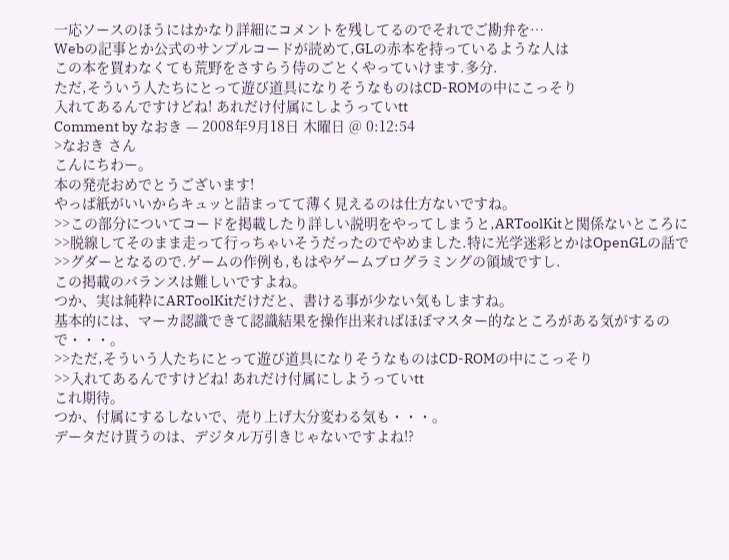一応ソースのほうにはかなり詳細にコメントを残してるのでそれでご勘弁を…
Webの記事とか公式のサンプルコードが読めて,GLの赤本を持っているような人は
この本を買わなくても荒野をさすらう侍のごとくやっていけます.多分.
ただ,そういう人たちにとって遊び道具になりそうなものはCD-ROMの中にこっそり
入れてあるんですけどね! あれだけ付属にしようっていtt
Comment by なおき — 2008年9月18日 木曜日 @ 0:12:54
>なおき さん
こんにちわー。
本の発売おめでとうございます!
やっぱ紙がいいからキュッと詰まってて薄く見えるのは仕方ないですね。
>>この部分についてコードを掲載したり詳しい説明をやってしまうと,ARToolKitと関係ないところに
>>脱線してそのまま走って行っちゃいそうだったのでやめました.特に光学迷彩とかはOpenGLの話で
>>グダーとなるので.ゲームの作例も,もはやゲームプログラミングの領域ですし.
この掲載のバランスは難しいですよね。
つか、実は純粋にARToolKitだけだと、書ける事が少ない気もしますね。
基本的には、マーカ認識できて認識結果を操作出来ればほぼマスター的なところがある気がするので・・・。
>>ただ,そういう人たちにとって遊び道具になりそうなものはCD-ROMの中にこっそり
>>入れてあるんですけどね! あれだけ付属にしようっていtt
これ期待。
つか、付属にするしないで、売り上げ大分変わる気も・・・。
データだけ貰うのは、デジタル万引きじゃないですよね!?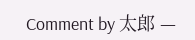Comment by 太郎 —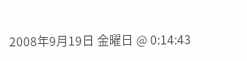2008年9月19日 金曜日 @ 0:14:43